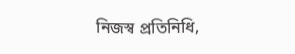নিজস্ব প্রতিনিধি,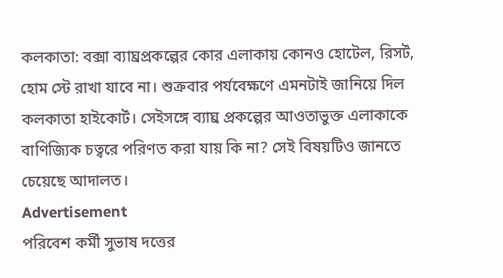কলকাতা: বক্সা ব্যাঘ্রপ্রকল্পের কোর এলাকায় কোনও হোটেল, রিসর্ট, হোম স্টে রাখা যাবে না। শুক্রবার পর্যবেক্ষণে এমনটাই জানিয়ে দিল কলকাতা হাইকোর্ট। সেইসঙ্গে ব্যাঘ্র প্রকল্পের আওতাভুক্ত এলাকাকে বাণিজ্যিক চত্বরে পরিণত করা যায় কি না? সেই বিষয়টিও জানতে চেয়েছে আদালত।
Advertisement
পরিবেশ কর্মী সুভাষ দত্তের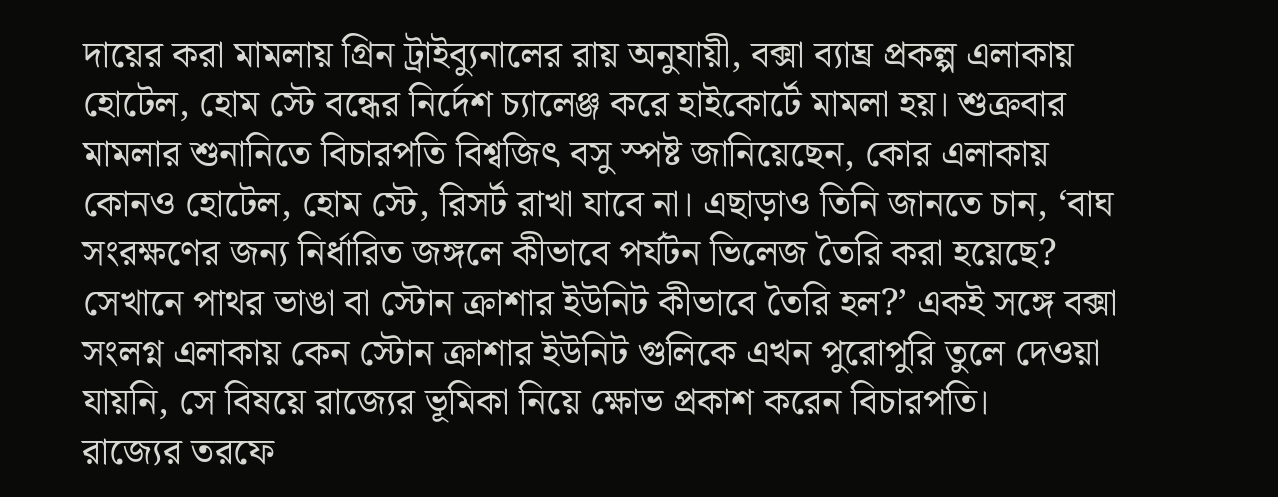দায়ের করা মামলায় গ্রিন ট্রাইব্যুনালের রায় অনুযায়ী, বক্সা ব্যাঘ্র প্রকল্প এলাকায় হোটেল, হোম স্টে বন্ধের নির্দেশ চ্যালেঞ্জ করে হাইকোর্টে মামলা হয়। শুক্রবার মামলার শুনানিতে বিচারপতি বিশ্বজিৎ বসু স্পষ্ট জানিয়েছেন, কোর এলাকায় কোনও হোটেল, হোম স্টে, রিসর্ট রাখা যাবে না। এছাড়াও তিনি জানতে চান, ‘বাঘ সংরক্ষণের জন্য নির্ধারিত জঙ্গলে কীভাবে পর্যটন ভিলেজ তৈরি করা হয়েছে? সেখানে পাথর ভাঙা বা স্টোন ক্রাশার ইউনিট কীভাবে তৈরি হল?’ একই সঙ্গে বক্সা সংলগ্ন এলাকায় কেন স্টোন ক্রাশার ইউনিট গুলিকে এখন পুরোপুরি তুলে দেওয়া যায়নি, সে বিষয়ে রাজ্যের ভূমিকা নিয়ে ক্ষোভ প্রকাশ করেন বিচারপতি।
রাজ্যের তরফে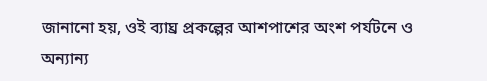জানানো হয়, ওই ব্যাঘ্র প্রকল্পের আশপাশের অংশ পর্যটনে ও অন্যান্য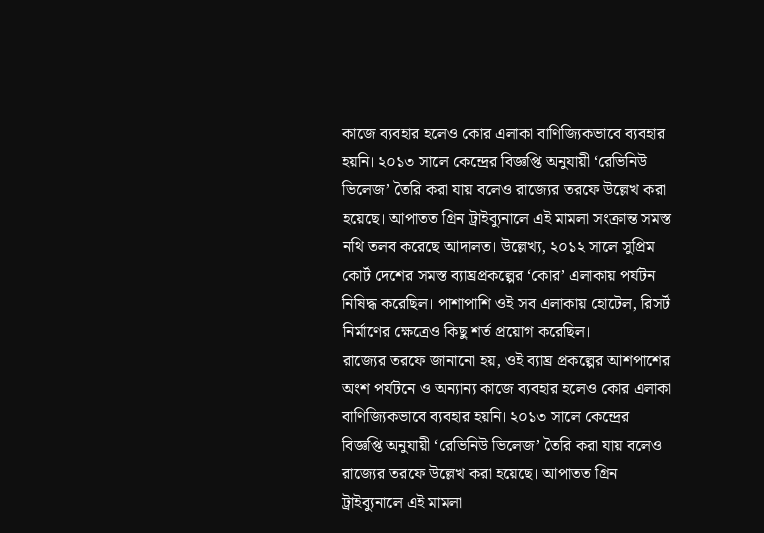কাজে ব্যবহার হলেও কোর এলাকা বাণিজ্যিকভাবে ব্যবহার হয়নি। ২০১৩ সালে কেন্দ্রের বিজ্ঞপ্তি অনুযায়ী ‘রেভিনিউ ভিলেজ’ তৈরি করা যায় বলেও রাজ্যের তরফে উল্লেখ করা হয়েছে। আপাতত গ্রিন ট্রাইব্যুনালে এই মামলা সংক্রান্ত সমস্ত নথি তলব করেছে আদালত। উল্লেখ্য, ২০১২ সালে সুপ্রিম কোর্ট দেশের সমস্ত ব্যাঘ্রপ্রকল্পের ‘কোর’ এলাকায় পর্যটন নিষিদ্ধ করেছিল। পাশাপাশি ওই সব এলাকায় হোটেল, রিসর্ট নির্মাণের ক্ষেত্রেও কিছু শর্ত প্রয়োগ করেছিল।
রাজ্যের তরফে জানানো হয়, ওই ব্যাঘ্র প্রকল্পের আশপাশের অংশ পর্যটনে ও অন্যান্য কাজে ব্যবহার হলেও কোর এলাকা বাণিজ্যিকভাবে ব্যবহার হয়নি। ২০১৩ সালে কেন্দ্রের বিজ্ঞপ্তি অনুযায়ী ‘রেভিনিউ ভিলেজ’ তৈরি করা যায় বলেও রাজ্যের তরফে উল্লেখ করা হয়েছে। আপাতত গ্রিন ট্রাইব্যুনালে এই মামলা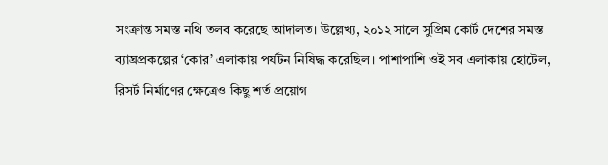সংক্রান্ত সমস্ত নথি তলব করেছে আদালত। উল্লেখ্য, ২০১২ সালে সুপ্রিম কোর্ট দেশের সমস্ত ব্যাঘ্রপ্রকল্পের ‘কোর’ এলাকায় পর্যটন নিষিদ্ধ করেছিল। পাশাপাশি ওই সব এলাকায় হোটেল, রিসর্ট নির্মাণের ক্ষেত্রেও কিছু শর্ত প্রয়োগ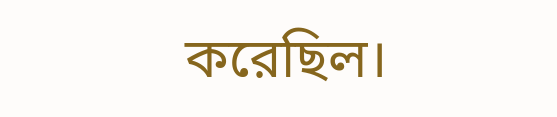করেছিল।